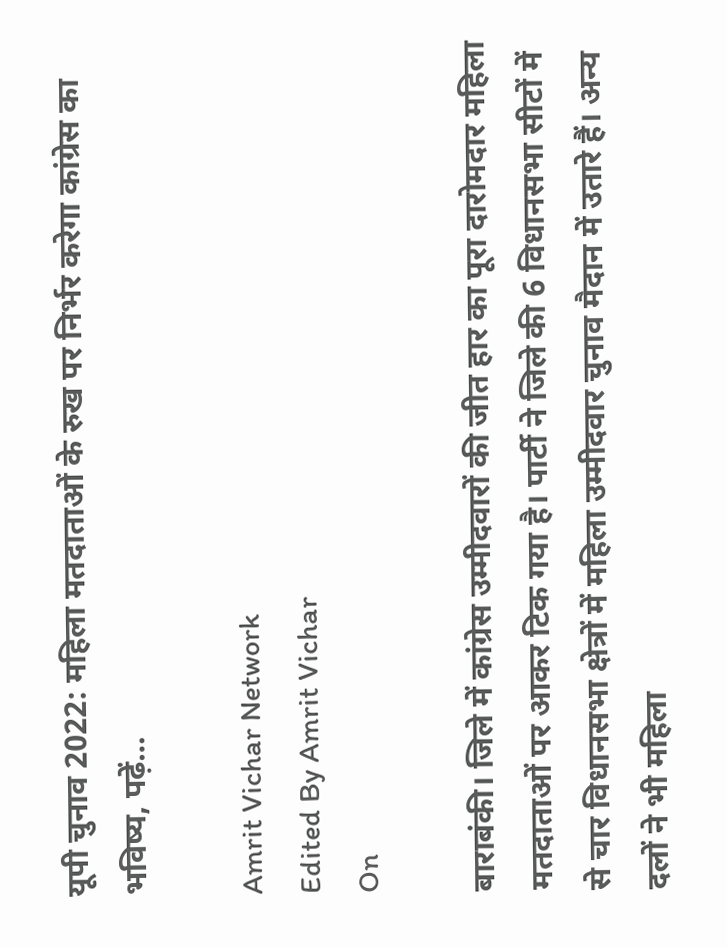यूपी चुनाव 2022: महिला मतदाताओं के रुख पर निर्भर करेगा कांग्रेस का भविष्य, पढ़ें…

Amrit Vichar Network
Edited By Amrit Vichar
On

बाराबंकी। जिले में कांग्रेस उम्मीदवारों की जीत हार का पूरा दारोमदार महिला मतदाताओं पर आकर टिक गया है। पार्टी ने जिले की 6 विधानसभा सीटों में से चार विधानसभा क्षेत्रों में महिला उम्मीदवार चुनाव मैदान में उतारे हैं। अन्य दलों ने भी महिला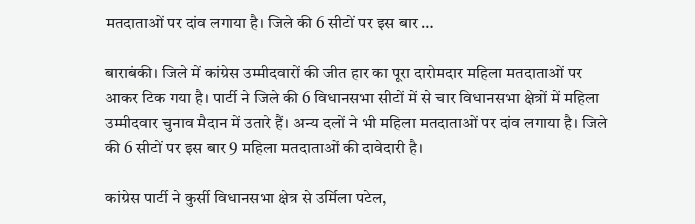मतदाताओं पर दांव लगाया है। जिले की 6 सीटों पर इस बार …

बाराबंकी। जिले में कांग्रेस उम्मीदवारों की जीत हार का पूरा दारोमदार महिला मतदाताओं पर आकर टिक गया है। पार्टी ने जिले की 6 विधानसभा सीटों में से चार विधानसभा क्षेत्रों में महिला उम्मीदवार चुनाव मैदान में उतारे हैं। अन्य दलों ने भी महिला मतदाताओं पर दांव लगाया है। जिले की 6 सीटों पर इस बार 9 महिला मतदाताओं की दावेदारी है।

कांग्रेस पार्टी ने कुर्सी विधानसभा क्षेत्र से उर्मिला पटेल,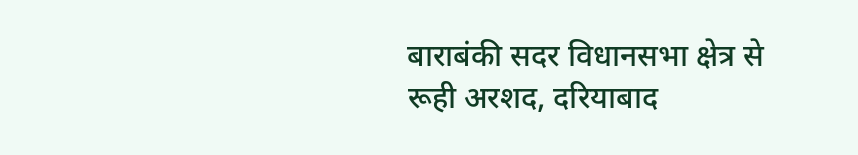बाराबंकी सदर विधानसभा क्षेत्र से रूही अरशद, दरियाबाद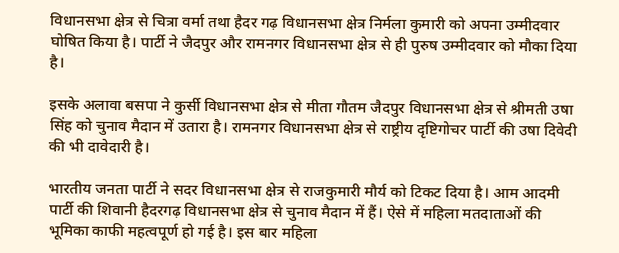विधानसभा क्षेत्र से चित्रा वर्मा तथा हैदर गढ़ विधानसभा क्षेत्र निर्मला कुमारी को अपना उम्मीदवार घोषित किया है। पार्टी ने जैदपुर और रामनगर विधानसभा क्षेत्र से ही पुरुष उम्मीदवार को मौका दिया है।

इसके अलावा बसपा ने कुर्सी विधानसभा क्षेत्र से मीता गौतम जैदपुर विधानसभा क्षेत्र से श्रीमती उषा सिंह को चुनाव मैदान में उतारा है। रामनगर विधानसभा क्षेत्र से राष्ट्रीय दृष्टिगोचर पार्टी की उषा दिवेदी की भी दावेदारी है।

भारतीय जनता पार्टी ने सदर विधानसभा क्षेत्र से राजकुमारी मौर्य को टिकट दिया है। आम आदमी पार्टी की शिवानी हैदरगढ़ विधानसभा क्षेत्र से चुनाव मैदान में हैं। ऐसे में महिला मतदाताओं की भूमिका काफी महत्वपूर्ण हो गई है। इस बार महिला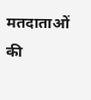मतदाताओं की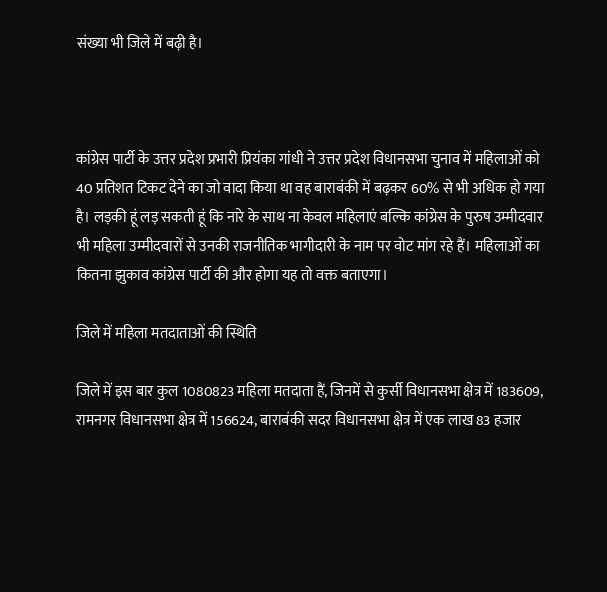संख्या भी जिले में बढ़ी है।



कांग्रेस पार्टी के उत्तर प्रदेश प्रभारी प्रियंका गांधी ने उत्तर प्रदेश विधानसभा चुनाव में महिलाओं को 40 प्रतिशत टिकट देने का जो वादा किया था वह बाराबंकी में बढ़कर 60% से भी अधिक हो गया है। लड़की हूं लड़ सकती हूं कि नारे के साथ ना केवल महिलाएं बल्कि कांग्रेस के पुरुष उम्मीदवार भी महिला उम्मीदवारों से उनकी राजनीतिक भागीदारी के नाम पर वोट मांग रहे हैं। महिलाओं का कितना झुकाव कांग्रेस पार्टी की और होगा यह तो वक्त बताएगा।

जिले में महिला मतदाताओं की स्थिति

जिले में इस बार कुल 1080823 महिला मतदाता हैं, जिनमें से कुर्सी विधानसभा क्षेत्र में 183609, रामनगर विधानसभा क्षेत्र में 156624, बाराबंकी सदर विधानसभा क्षेत्र में एक लाख 83 हजार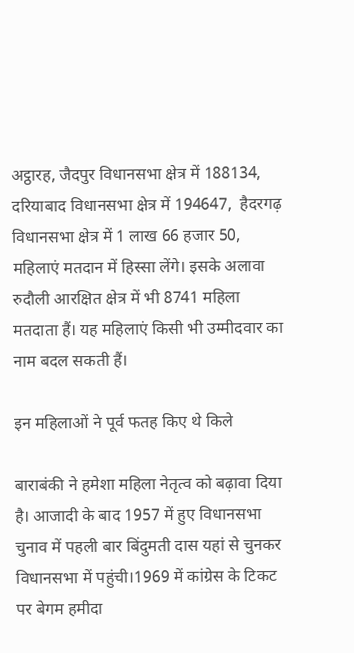अट्ठारह, जैदपुर विधानसभा क्षेत्र में 188134, दरियाबाद विधानसभा क्षेत्र में 194647,  हैदरगढ़ विधानसभा क्षेत्र में 1 लाख 66 हजार 50, महिलाएं मतदान में हिस्सा लेंगे। इसके अलावा रुदौली आरक्षित क्षेत्र में भी 8741 महिला मतदाता हैं। यह महिलाएं किसी भी उम्मीदवार का नाम बदल सकती हैं।

इन महिलाओं ने पूर्व फतह किए थे किले

बाराबंकी ने हमेशा महिला नेतृत्व को बढ़ावा दिया है। आजादी के बाद 1957 में हुए विधानसभा चुनाव में पहली बार बिंदुमती दास यहां से चुनकर विधानसभा में पहुंची।1969 में कांग्रेस के टिकट पर बेगम हमीदा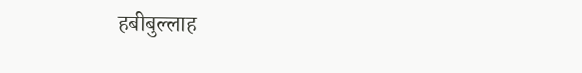हबीबुल्लाह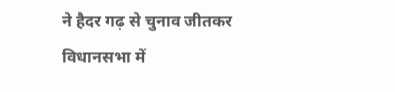ने हैदर गढ़ से चुनाव जीतकर विधानसभा में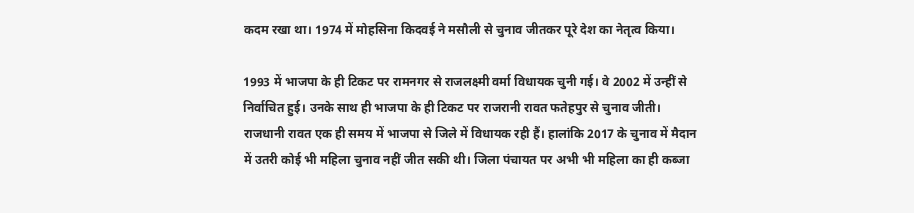कदम रखा था। 1974 में मोहसिना किदवई ने मसौली से चुनाव जीतकर पूरे देश का नेतृत्व किया।

1993 में भाजपा के ही टिकट पर रामनगर से राजलक्ष्मी वर्मा विधायक चुनी गई। वे 2002 में उन्हीं से निर्वाचित हुई। उनके साथ ही भाजपा के ही टिकट पर राजरानी रावत फतेहपुर से चुनाव जीती। राजधानी रावत एक ही समय में भाजपा से जिले में विधायक रही हैं। हालांकि 2017 के चुनाव में मैदान में उतरी कोई भी महिला चुनाव नहीं जीत सकी थी। जिला पंचायत पर अभी भी महिला का ही कब्जा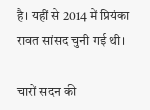है। यहीं से 2014 में प्रियंका रावत सांसद चुनी गई थी।

चारों सदन की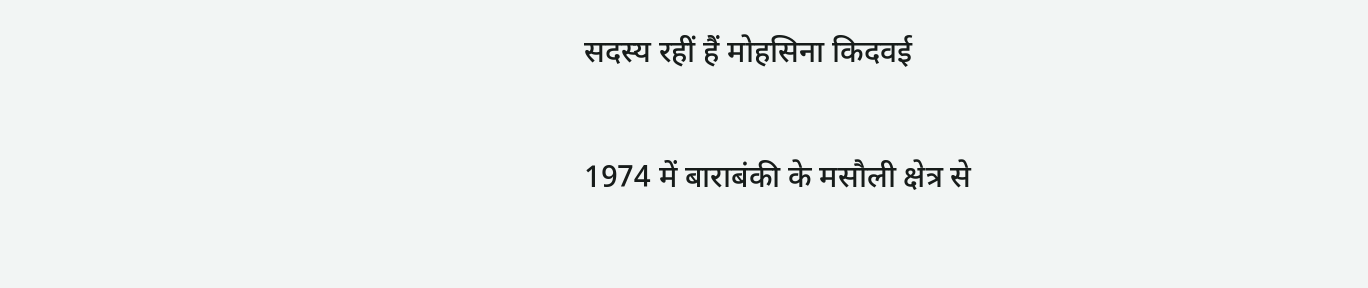सदस्य रहीं हैं मोहसिना किदवई

1974 में बाराबंकी के मसौली क्षेत्र से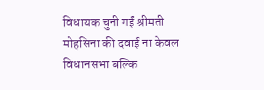विधायक चुनी गईं श्रीमती मोहसिना की दवाई ना केवल विधानसभा बल्कि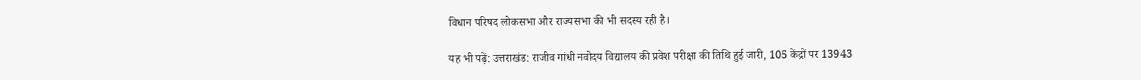विधान परिषद लोकसभा और राज्यसभा की भी सदस्य रही है।

यह भी पढ़ें: उत्तराखंड: राजीव गांधी नवोदय विद्यालय की प्रवेश परीक्षा की तिथि हुई जारी, 105 केंद्रों पर 13943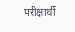परीक्षार्थी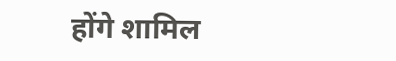होंगे शामिल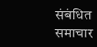संबंधित समाचार